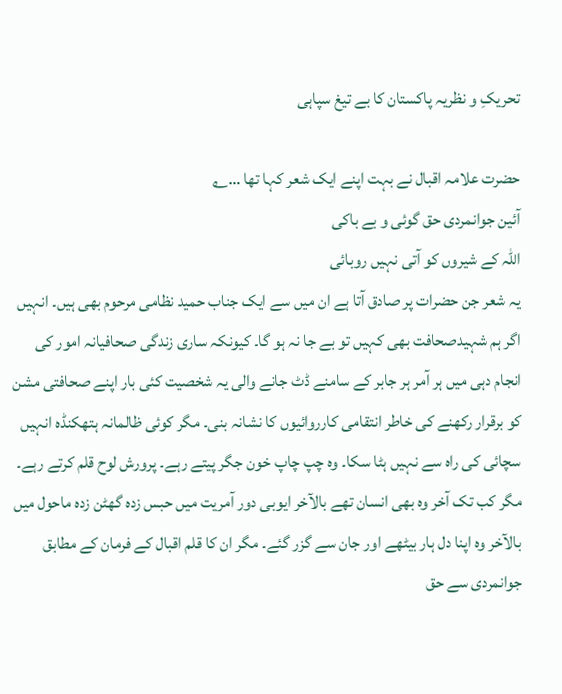تحریکِ و نظریہ پاکستان کا بے تیغ سپاہی

حضرت علامہ اقبال نے بہت اپنے ایک شعر کہا تھا …؎
آئین جوانمردی حق گوئی و بے باکی
اللہ کے شیروں کو آتی نہیں روبائی
یہ شعر جن حضرات پر صادق آتا ہے ان میں سے ایک جناب حمید نظامی مرحوم بھی ہیں۔ انہیں اگر ہم شہیدصحافت بھی کہیں تو بے جا نہ ہو گا۔ کیونکہ ساری زندگی صحافیانہ امور کی انجام دہی میں ہر آمر ہر جابر کے سامنے ڈٹ جانے والی یہ شخصیت کئی بار اپنے صحافتی مشن کو برقرار رکھنے کی خاطر انتقامی کارروائیوں کا نشانہ بنی۔ مگر کوئی ظالمانہ ہتھکنڈہ انہیں سچائی کی راہ سے نہیں ہٹا سکا۔ وہ چپ چاپ خون جگر پیتے رہے۔ پرورش لوح قلم کرتے رہے۔ مگر کب تک آخر وہ بھی انسان تھے بالآخر ایوبی دور آمریت میں حبس زدہ گھٹن زدہ ماحول میں بالآخر وہ اپنا دل ہار بیٹھے اور جان سے گزر گئے۔ مگر ان کا قلم اقبال کے فرمان کے مطابق جوانمردی سے حق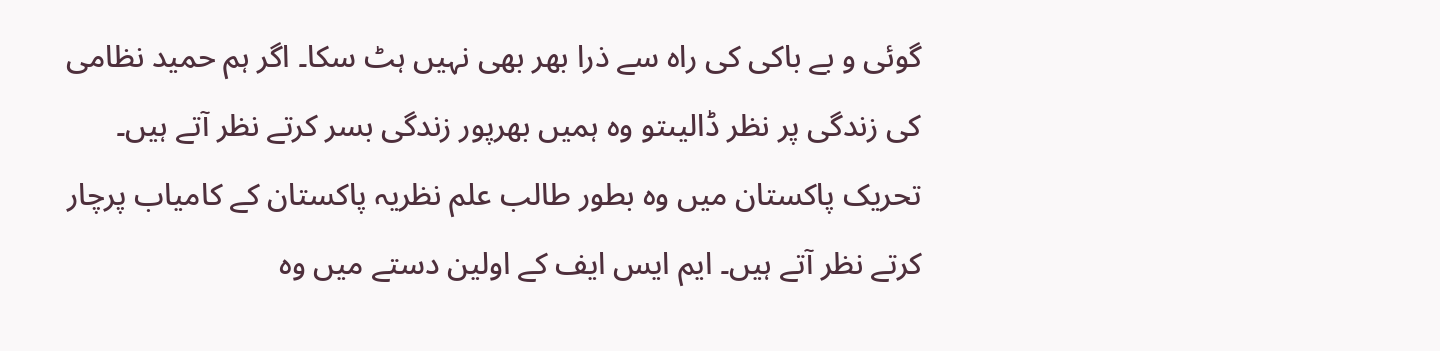گوئی و بے باکی کی راہ سے ذرا بھر بھی نہیں ہٹ سکا۔ اگر ہم حمید نظامی کی زندگی پر نظر ڈالیںتو وہ ہمیں بھرپور زندگی بسر کرتے نظر آتے ہیں۔ تحریک پاکستان میں وہ بطور طالب علم نظریہ پاکستان کے کامیاب پرچار کرتے نظر آتے ہیں۔ ایم ایس ایف کے اولین دستے میں وہ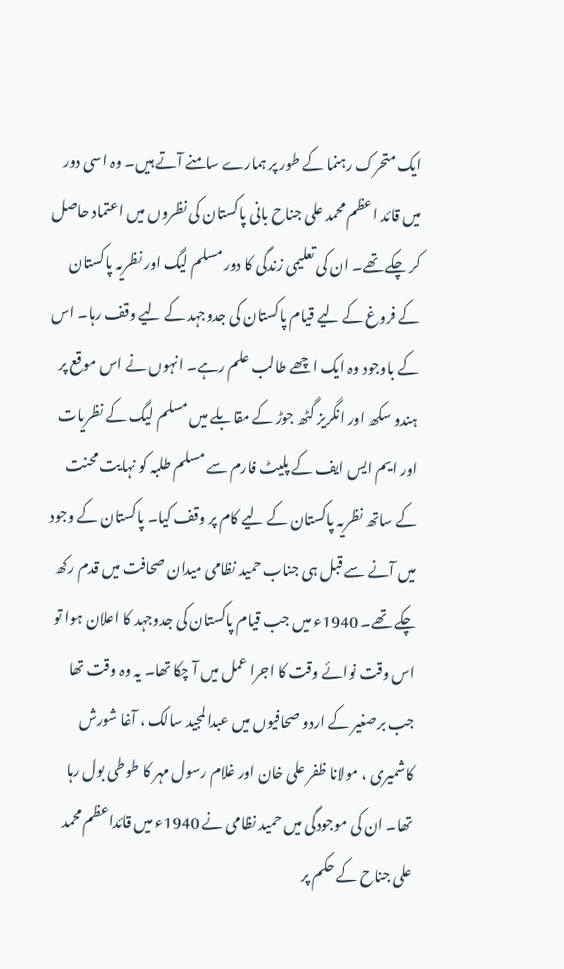ایک متحرک رہنما کے طور پر ہمارے سامنے آتے ہیں۔ وہ اسی دور میں قائد اعظم محمد علی جناح بانی پاکستان کی نظروں میں اعتماد حاصل کر چکے تھے۔ ان کی تعلیمی زندگی کا دور مسلم لیگ اور نظریہ پاکستان کے فروغ کے لیے قیام پاکستان کی جدوجہد کے لیے وقف رہا۔ اس کے باوجود وہ ایک اچھے طالب علم رہے۔ انہوں نے اس موقع پر ہندو سکھ اور انگریز گٹھ جوڑ کے مقابلے میں مسلم لیگ کے نظریات اور ایم ایس ایف کے پلیٹ فارم سے مسلم طلبہ کو نہایت محنت کے ساتھ نظریہ پاکستان کے لیے کام پر وقف کیا۔ پاکستان کے وجود میں آنے سے قبل ہی جناب حمید نظامی میدان صحافت میں قدم رکھ چکے تھے۔ 1940ء میں جب قیام پاکستان کی جدوجہد کا اعلان ہوا تو اس وقت نوائے وقت کا اجرا عمل میں آ چکا تھا۔ یہ وہ وقت تھا جب برصغیر کے اردو صحافیوں میں عبدالمجید سالک ، آغا شورش کاشمیری ، مولانا ظفر علی خان اور غلام رسول مہر کا طوطی بول رہا تھا۔ ان کی موجودگی میں حمید نظامی نے 1940ء میں قائداعظم محمد علی جناح کے حکم پر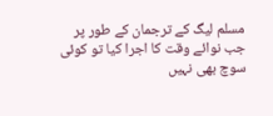مسلم لیگ کے ترجمان کے طور پر جب نوائے وقت کا اجرا کیا تو کوئی سوچ بھی نہیں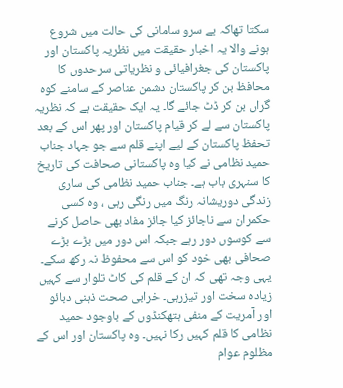سکتا تھاکہ بے سرو سامانی کی حالت میں شروع ہونے والا یہ اخبار حقیقت میں نظریہ پاکستان اور پاکستان کی جغرافیائی و نظریاتی سرحدوں کا محافظ بن کر پاکستان دشمن عناصر کے سامنے کوہ گراں بن کر ڈٹ جائے گا۔ یہ ایک حقیقت ہے کہ نظریہ پاکستان سے لے کر قیام پاکستان اور پھر اس کے بعد تحفظ پاکستان کے لیے اپنے قلم سے جو جہاد جناب حمید نظامی نے کیا وہ پاکستانی صحافت کی تاریخ کا سنہری باب ہے۔ جناب حمید نظامی کی ساری زندگی دوریشانہ رنگ میں رنگی رہی ، وہ کسی حکمران سے ناجائز کیا جائز مفاد بھی حاصل کرنے سے کوسوں دور رہے جبکہ اس دور میں بڑے بڑے صحافی بھی خود کو اس سے محفوظ نہ رکھ سکے۔ یہی وجہ تھی کہ ان کے قلم کی کاٹ تلوار سے کہیں زیادہ سخت اور تیزرہی۔ خرابی صحت ذہنی دبائو اور آمریت کے منفی ہتھکنڈوں کے باوجود حمید نظامی کا قلم کہیں رکا نہیں۔ وہ پاکستان اور اس کے مظلوم عوام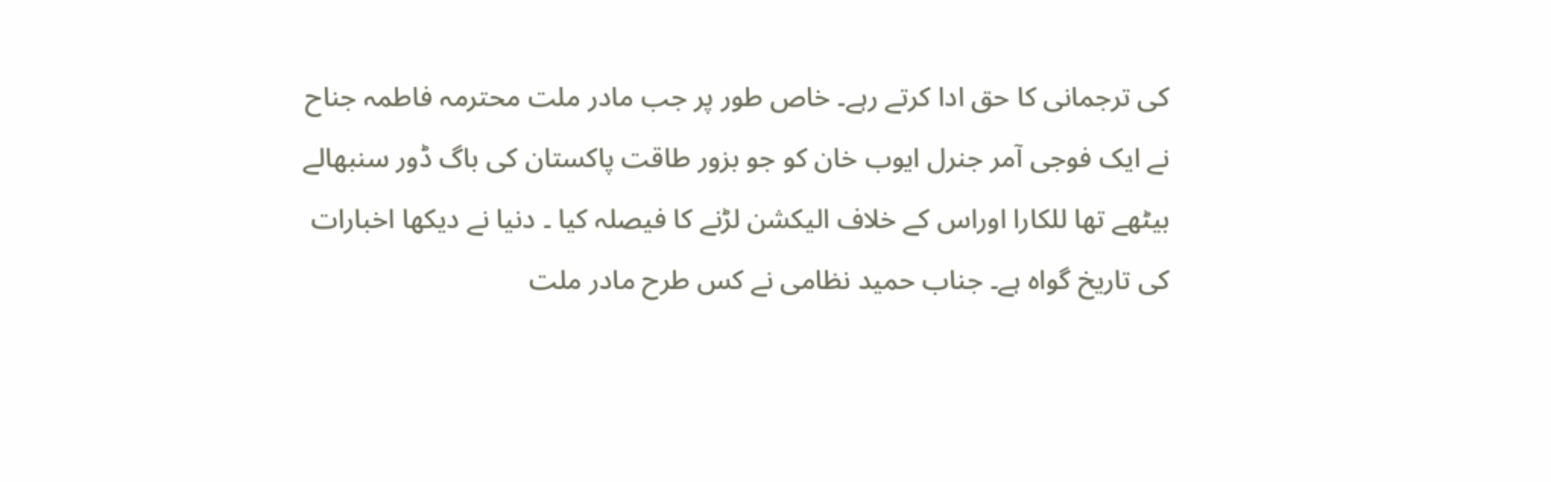کی ترجمانی کا حق ادا کرتے رہے۔ خاص طور پر جب مادر ملت محترمہ فاطمہ جناح نے ایک فوجی آمر جنرل ایوب خان کو جو بزور طاقت پاکستان کی باگ ڈور سنبھالے بیٹھے تھا للکارا اوراس کے خلاف الیکشن لڑنے کا فیصلہ کیا ۔ دنیا نے دیکھا اخبارات کی تاریخ گواہ ہے۔ جناب حمید نظامی نے کس طرح مادر ملت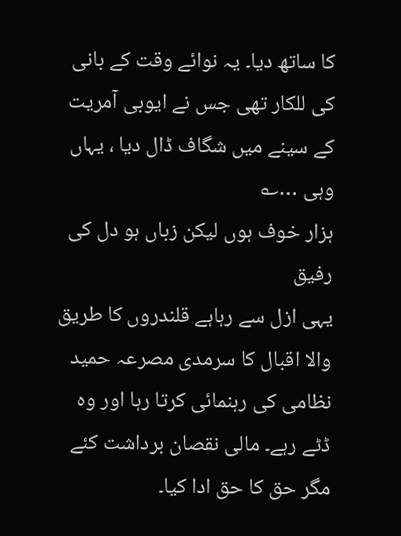کا ساتھ دیا۔ یہ نوائے وقت کے بانی کی للکار تھی جس نے ایوبی آمریت کے سینے میں شگاف ڈال دیا ، یہاں وہی …؎
ہزار خوف ہوں لیکن زباں ہو دل کی رفیق
یہی ازل سے رہاہے قلندروں کا طریق
والا اقبال کا سرمدی مصرعہ حمید نظامی کی رہنمائی کرتا رہا اور وہ ڈٹے رہے۔ مالی نقصان برداشت کئے مگر حق کا حق ادا کیا۔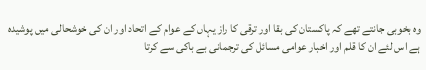وہ بخوبی جانتے تھے کہ پاکستان کی بقا اور ترقی کا راز یہاں کے عوام کے اتحاد اور ان کی خوشحالی میں پوشیدہ ہے اس لئے ان کا قلم اور اخبار عوامی مسائل کی ترجمانی بے باکی سے کرتا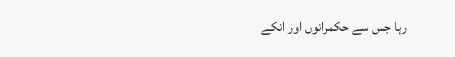رہا جس سے حکمرانوں اور انکے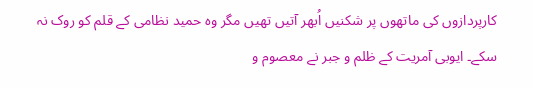کارپردازوں کی ماتھوں پر شکنیں اُبھر آتیں تھیں مگر وہ حمید نظامی کے قلم کو روک نہ سکے۔ ایوبی آمریت کے ظلم و جبر نے معصوم و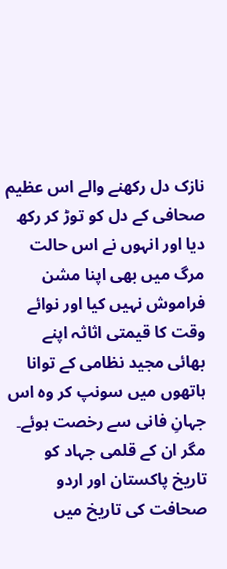نازک دل رکھنے والے اس عظیم صحافی کے دل کو توڑ کر رکھ دیا اور انہوں نے اس حالت مرگ میں بھی اپنا مشن فراموش نہیں کیا اور نوائے وقت کا قیمتی اثاثہ اپنے بھائی مجید نظامی کے توانا ہاتھوں میں سونپ کر وہ اس جہانِ فانی سے رخصت ہوئے۔ مگر ان کے قلمی جہاد کو تاریخ پاکستان اور اردو صحافت کی تاریخ میں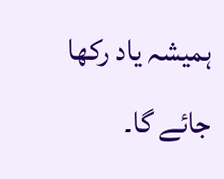ہمیشہ یاد رکھا جائے گا۔